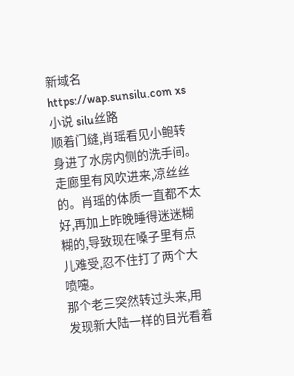新域名 https://wap.sunsilu.com xs小说 silu丝路
顺着门缝,肖瑶看见小鲍转身进了水房内侧的洗手间。走廊里有风吹进来,凉丝丝的。肖瑶的体质一直都不太好,再加上昨晚睡得迷迷糊糊的,导致现在嗓子里有点儿难受,忍不住打了两个大喷嚏。
那个老三突然转过头来,用发现新大陆一样的目光看着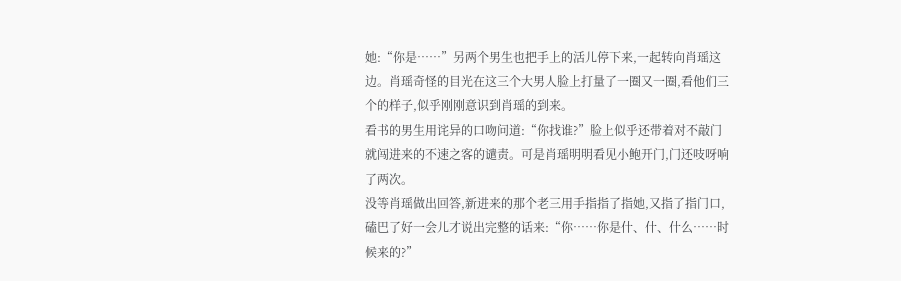她:“你是……”另两个男生也把手上的活儿停下来,一起转向肖瑶这边。肖瑶奇怪的目光在这三个大男人脸上打量了一圈又一圈,看他们三个的样子,似乎刚刚意识到肖瑶的到来。
看书的男生用诧异的口吻问道:“你找谁?”脸上似乎还带着对不敲门就闯进来的不速之客的谴责。可是肖瑶明明看见小鲍开门,门还吱呀响了两次。
没等肖瑶做出回答,新进来的那个老三用手指指了指她,又指了指门口,磕巴了好一会儿才说出完整的话来:“你……你是什、什、什么……时候来的?”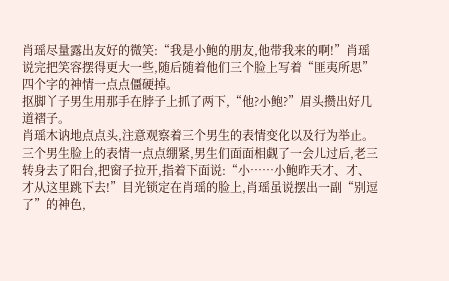肖瑶尽量露出友好的微笑:“我是小鲍的朋友,他带我来的啊!”肖瑶说完把笑容摆得更大一些,随后随着他们三个脸上写着“匪夷所思”四个字的神情一点点僵硬掉。
抠脚丫子男生用那手在脖子上抓了两下,“他?小鲍?”眉头攒出好几道褶子。
肖瑶木讷地点点头,注意观察着三个男生的表情变化以及行为举止。三个男生脸上的表情一点点绷紧,男生们面面相觑了一会儿过后,老三转身去了阳台,把窗子拉开,指着下面说:“小……小鲍昨天才、才、才从这里跳下去!”目光锁定在肖瑶的脸上,肖瑶虽说摆出一副“别逗了”的神色,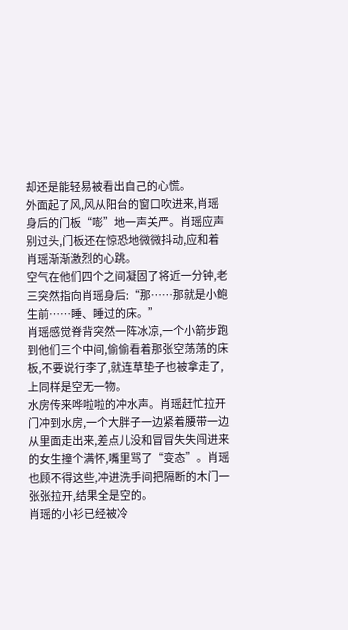却还是能轻易被看出自己的心慌。
外面起了风,风从阳台的窗口吹进来,肖瑶身后的门板“嘭”地一声关严。肖瑶应声别过头,门板还在惊恐地微微抖动,应和着肖瑶渐渐激烈的心跳。
空气在他们四个之间凝固了将近一分钟,老三突然指向肖瑶身后:“那……那就是小鲍生前……睡、睡过的床。”
肖瑶感觉脊背突然一阵冰凉,一个小箭步跑到他们三个中间,偷偷看着那张空荡荡的床板,不要说行李了,就连草垫子也被拿走了,上同样是空无一物。
水房传来哗啦啦的冲水声。肖瑶赶忙拉开门冲到水房,一个大胖子一边紧着腰带一边从里面走出来,差点儿没和冒冒失失闯进来的女生撞个满怀,嘴里骂了“变态”。肖瑶也顾不得这些,冲进洗手间把隔断的木门一张张拉开,结果全是空的。
肖瑶的小衫已经被冷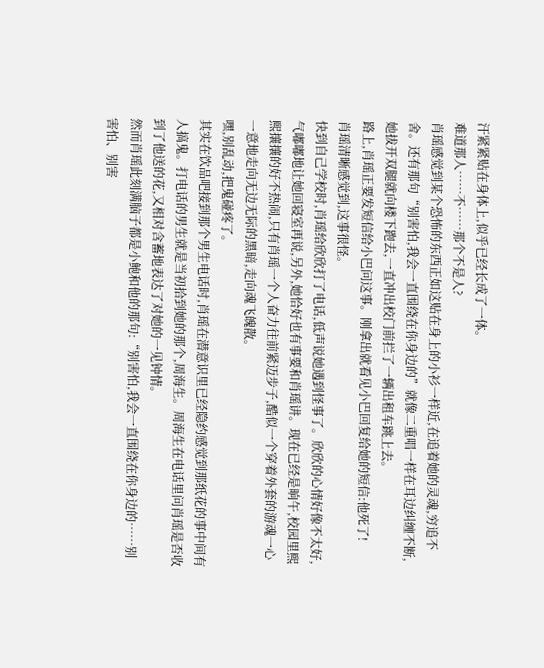汗紧紧贴在身体上,似乎已经长成了一体。
难道那人……不……那个不是人?
肖瑶感觉到某个恐怖的东西正如这贴在身上的小衫一样近,在追着她的灵魂,穷追不舍。还有那句“别害怕,我会一直围绕在你身边的”就像二重唱一样在耳边纠缠不断,她拔开双腿就向楼下跑去,一直冲出校门前拦了一辆出租车跳上去。
路上,肖瑶正要发短信给小巴问这事。刚拿出就看见小巴回复给她的短信:他死了!
肖瑶清晰感觉到,这事很怪。
快到自己学校时,肖瑶给欣欣打了电话,低声说她遇到怪事了。欣欣的心情好像不太好,气嘟嘟地让她回寝室再说,另外,她恰好也有事要和肖瑶讲。现在已经是晌午,校园里熙熙攘攘的好不热闹,只有肖瑶一个人奋力往前紧迈步子,酷似一个穿着外套的游魂一心一意地走向无边无际的黑暗,走向魂飞魄散。
嘿,别乱动,把鬼碰疼了。
其实在饮品吧接到那个男生电话时,肖瑶在潜意识里已经隐约感觉到那纸花的事中间有人搞鬼。打电话的男生就是当初拾到她的那个,周海生。周海生在电话里问肖瑶是否收到了他送的花,又相对含蓄地表达了对她的一见钟情。
然而肖瑶此刻满脑子都是小鲍和他的那句:“别害怕,我会一直围绕在你身边的……别害怕、别害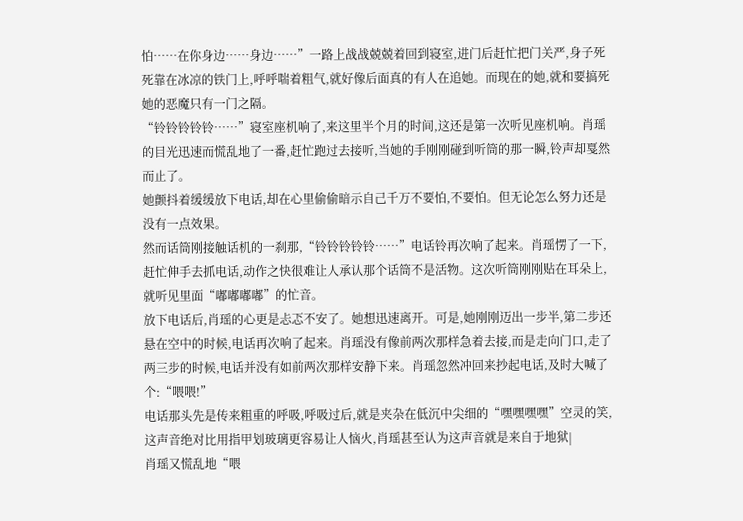怕……在你身边……身边……”一路上战战兢兢着回到寝室,进门后赶忙把门关严,身子死死靠在冰凉的铁门上,呼呼喘着粗气,就好像后面真的有人在追她。而现在的她,就和要搞死她的恶魔只有一门之隔。
“铃铃铃铃铃……”寝室座机响了,来这里半个月的时间,这还是第一次听见座机响。肖瑶的目光迅速而慌乱地了一番,赶忙跑过去接听,当她的手刚刚碰到听筒的那一瞬,铃声却戛然而止了。
她颤抖着缓缓放下电话,却在心里偷偷暗示自己千万不要怕,不要怕。但无论怎么努力还是没有一点效果。
然而话筒刚接触话机的一刹那,“铃铃铃铃铃……”电话铃再次响了起来。肖瑶愣了一下,赶忙伸手去抓电话,动作之快很难让人承认那个话筒不是活物。这次听筒刚刚贴在耳朵上,就听见里面“嘟嘟嘟嘟”的忙音。
放下电话后,肖瑶的心更是忐忑不安了。她想迅速离开。可是,她刚刚迈出一步半,第二步还悬在空中的时候,电话再次响了起来。肖瑶没有像前两次那样急着去接,而是走向门口,走了两三步的时候,电话并没有如前两次那样安静下来。肖瑶忽然冲回来抄起电话,及时大喊了个:“喂喂!”
电话那头先是传来粗重的呼吸,呼吸过后,就是夹杂在低沉中尖细的“嘿嘿嘿嘿”空灵的笑,这声音绝对比用指甲划玻璃更容易让人恼火,肖瑶甚至认为这声音就是来自于地狱|
肖瑶又慌乱地“喂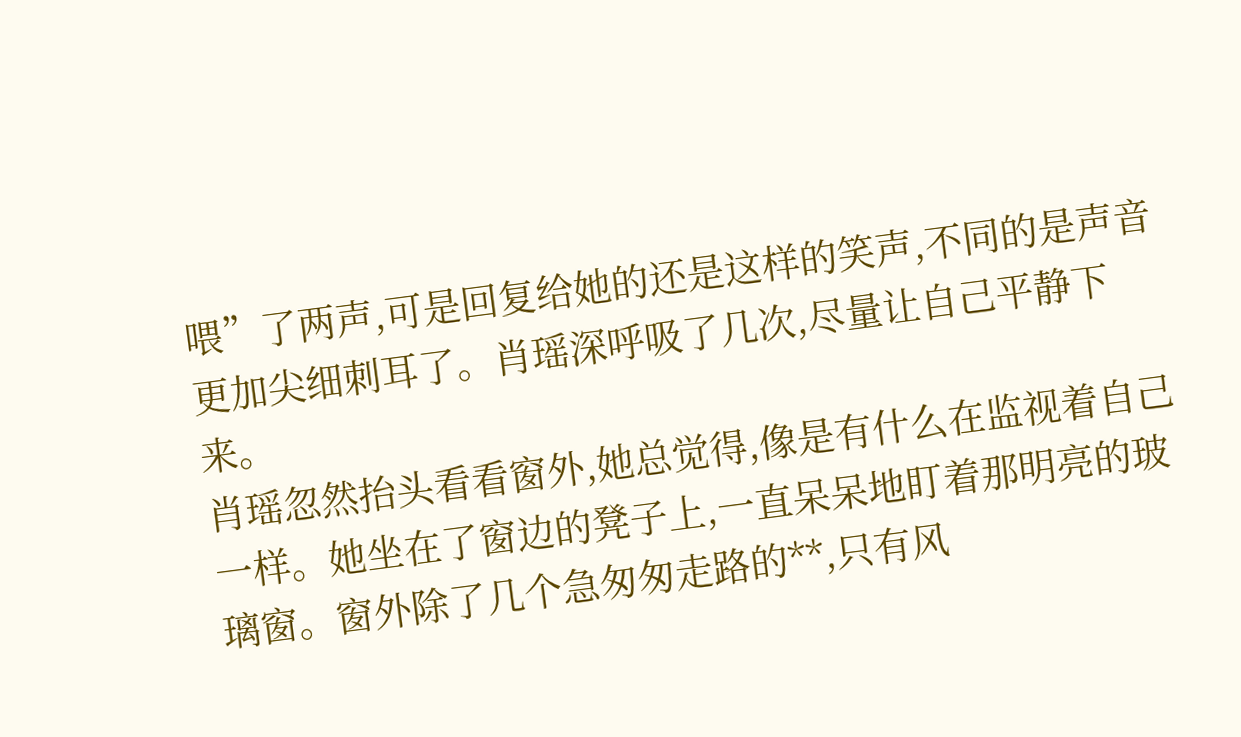喂”了两声,可是回复给她的还是这样的笑声,不同的是声音更加尖细刺耳了。肖瑶深呼吸了几次,尽量让自己平静下来。
肖瑶忽然抬头看看窗外,她总觉得,像是有什么在监视着自己一样。她坐在了窗边的凳子上,一直呆呆地盯着那明亮的玻璃窗。窗外除了几个急匆匆走路的**,只有风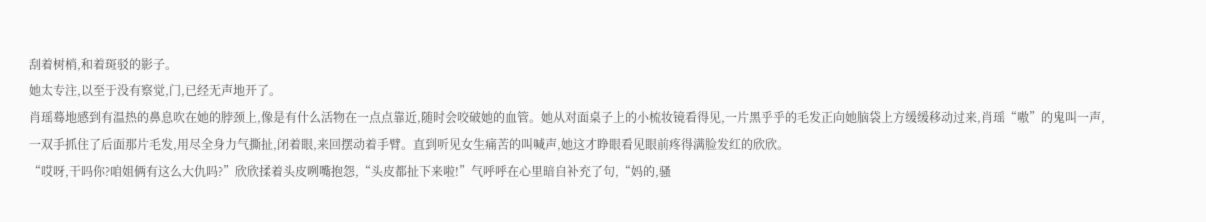刮着树梢,和着斑驳的影子。
她太专注,以至于没有察觉,门,已经无声地开了。
肖瑶蓦地感到有温热的鼻息吹在她的脖颈上,像是有什么活物在一点点靠近,随时会咬破她的血管。她从对面桌子上的小梳妆镜看得见,一片黑乎乎的毛发正向她脑袋上方缓缓移动过来,肖瑶“嗷”的鬼叫一声,一双手抓住了后面那片毛发,用尽全身力气撕扯,闭着眼,来回摆动着手臂。直到听见女生痛苦的叫喊声,她这才睁眼看见眼前疼得满脸发红的欣欣。
“哎呀,干吗你?咱姐俩有这么大仇吗?”欣欣揉着头皮咧嘴抱怨,“头皮都扯下来啦!”气呼呼在心里暗自补充了句,“妈的,骚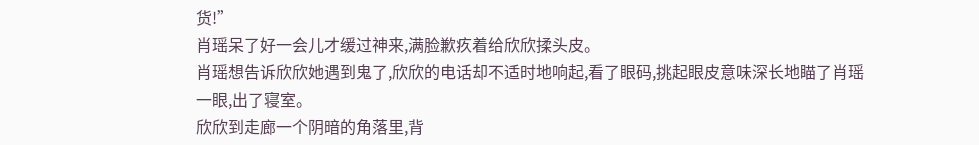货!”
肖瑶呆了好一会儿才缓过神来,满脸歉疚着给欣欣揉头皮。
肖瑶想告诉欣欣她遇到鬼了,欣欣的电话却不适时地响起,看了眼码,挑起眼皮意味深长地瞄了肖瑶一眼,出了寝室。
欣欣到走廊一个阴暗的角落里,背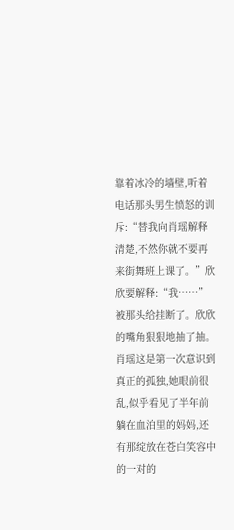靠着冰冷的墙壁,听着电话那头男生愤怒的训斥:“替我向肖瑶解释清楚,不然你就不要再来街舞班上课了。”欣欣要解释:“我……”被那头给挂断了。欣欣的嘴角狠狠地抽了抽。
肖瑶这是第一次意识到真正的孤独,她眼前很乱,似乎看见了半年前躺在血泊里的妈妈,还有那绽放在苍白笑容中的一对的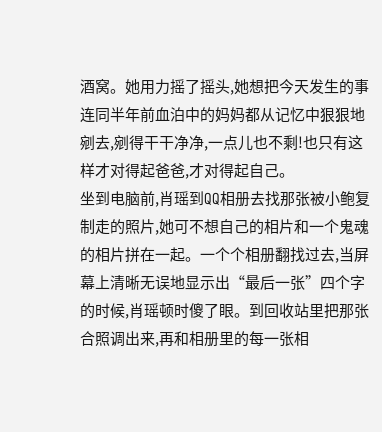酒窝。她用力摇了摇头,她想把今天发生的事连同半年前血泊中的妈妈都从记忆中狠狠地剜去,剜得干干净净,一点儿也不剩!也只有这样才对得起爸爸,才对得起自己。
坐到电脑前,肖瑶到QQ相册去找那张被小鲍复制走的照片,她可不想自己的相片和一个鬼魂的相片拼在一起。一个个相册翻找过去,当屏幕上清晰无误地显示出“最后一张”四个字的时候,肖瑶顿时傻了眼。到回收站里把那张合照调出来,再和相册里的每一张相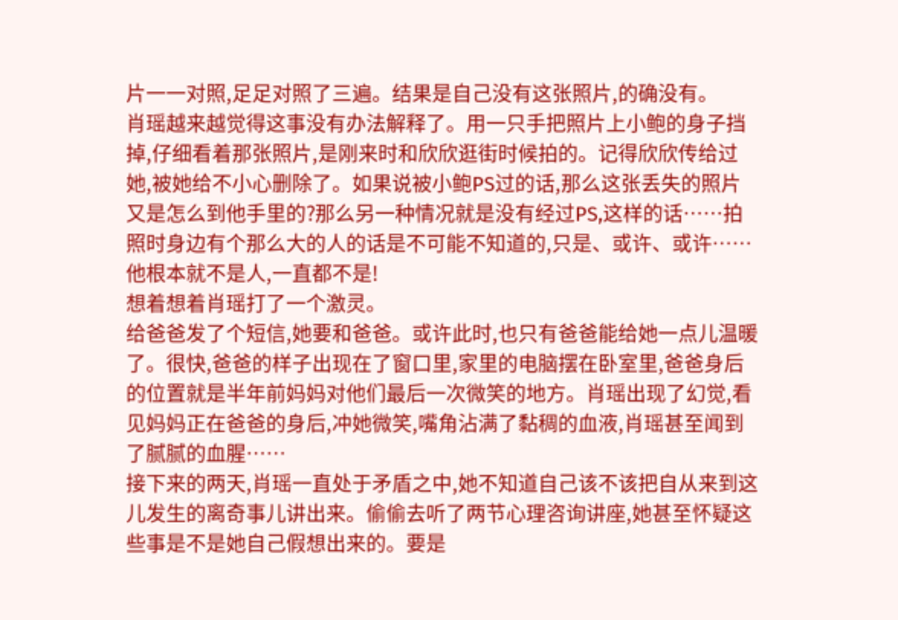片一一对照,足足对照了三遍。结果是自己没有这张照片,的确没有。
肖瑶越来越觉得这事没有办法解释了。用一只手把照片上小鲍的身子挡掉,仔细看着那张照片,是刚来时和欣欣逛街时候拍的。记得欣欣传给过她,被她给不小心删除了。如果说被小鲍PS过的话,那么这张丢失的照片又是怎么到他手里的?那么另一种情况就是没有经过PS,这样的话……拍照时身边有个那么大的人的话是不可能不知道的,只是、或许、或许……他根本就不是人,一直都不是!
想着想着肖瑶打了一个激灵。
给爸爸发了个短信,她要和爸爸。或许此时,也只有爸爸能给她一点儿温暖了。很快,爸爸的样子出现在了窗口里,家里的电脑摆在卧室里,爸爸身后的位置就是半年前妈妈对他们最后一次微笑的地方。肖瑶出现了幻觉,看见妈妈正在爸爸的身后,冲她微笑,嘴角沾满了黏稠的血液,肖瑶甚至闻到了腻腻的血腥……
接下来的两天,肖瑶一直处于矛盾之中,她不知道自己该不该把自从来到这儿发生的离奇事儿讲出来。偷偷去听了两节心理咨询讲座,她甚至怀疑这些事是不是她自己假想出来的。要是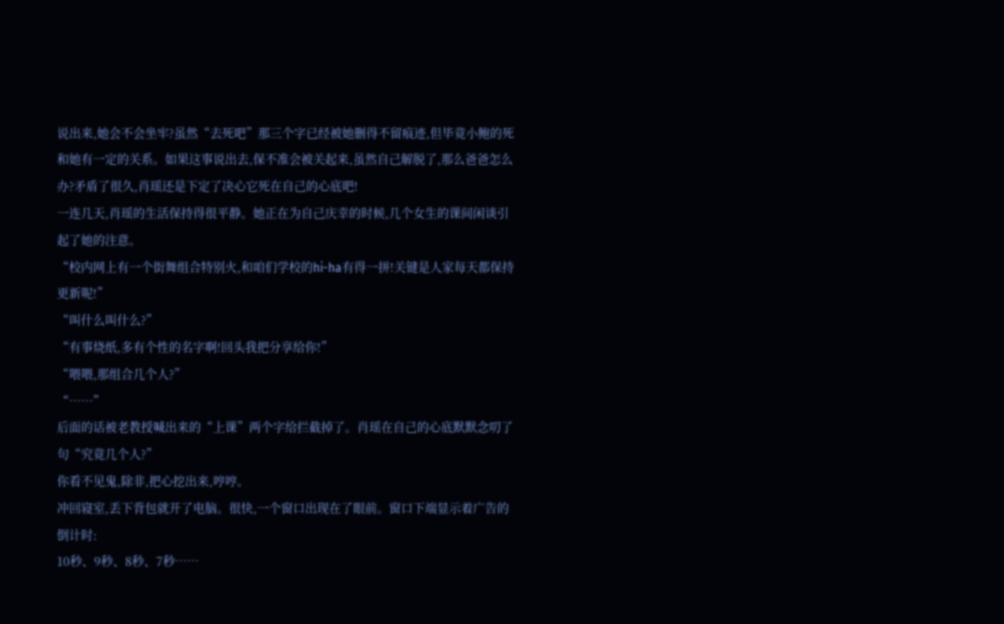说出来,她会不会坐牢?虽然“去死吧”那三个字已经被她删得不留痕迹,但毕竟小鲍的死和她有一定的关系。如果这事说出去,保不准会被关起来,虽然自己解脱了,那么爸爸怎么办?矛盾了很久,肖瑶还是下定了决心它死在自己的心底吧!
一连几天,肖瑶的生活保持得很平静。她正在为自己庆幸的时候,几个女生的课间闲谈引起了她的注意。
“校内网上有一个街舞组合特别火,和咱们学校的hi-ha有得一拼!关键是人家每天都保持更新呢!”
“叫什么叫什么?”
“有事烧纸,多有个性的名字啊!回头我把分享给你!”
“喂喂,那组合几个人?”
“……”
后面的话被老教授喊出来的“上课”两个字给拦截掉了。肖瑶在自己的心底默默念叨了句“究竟几个人?”
你看不见鬼,除非,把心挖出来,哼哼。
冲回寝室,丢下背包就开了电脑。很快,一个窗口出现在了眼前。窗口下端显示着广告的倒计时:
10秒、9秒、8秒、7秒……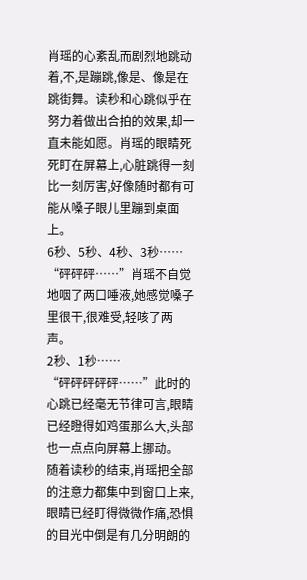肖瑶的心紊乱而剧烈地跳动着,不,是蹦跳,像是、像是在跳街舞。读秒和心跳似乎在努力着做出合拍的效果,却一直未能如愿。肖瑶的眼睛死死盯在屏幕上,心脏跳得一刻比一刻厉害,好像随时都有可能从嗓子眼儿里蹦到桌面上。
6秒、5秒、4秒、3秒……
“砰砰砰……”肖瑶不自觉地咽了两口唾液,她感觉嗓子里很干,很难受,轻咳了两声。
2秒、1秒……
“砰砰砰砰砰……”此时的心跳已经毫无节律可言,眼睛已经瞪得如鸡蛋那么大,头部也一点点向屏幕上挪动。
随着读秒的结束,肖瑶把全部的注意力都集中到窗口上来,眼睛已经盯得微微作痛,恐惧的目光中倒是有几分明朗的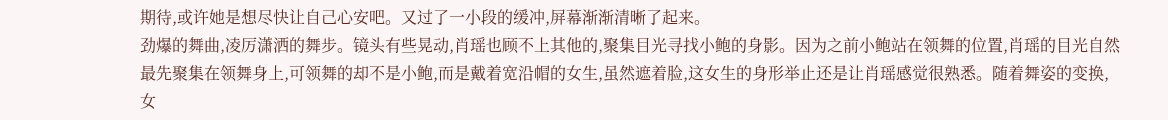期待,或许她是想尽快让自己心安吧。又过了一小段的缓冲,屏幕渐渐清晰了起来。
劲爆的舞曲,凌厉潇洒的舞步。镜头有些晃动,肖瑶也顾不上其他的,聚集目光寻找小鲍的身影。因为之前小鲍站在领舞的位置,肖瑶的目光自然最先聚集在领舞身上,可领舞的却不是小鲍,而是戴着宽沿帽的女生,虽然遮着脸,这女生的身形举止还是让肖瑶感觉很熟悉。随着舞姿的变换,女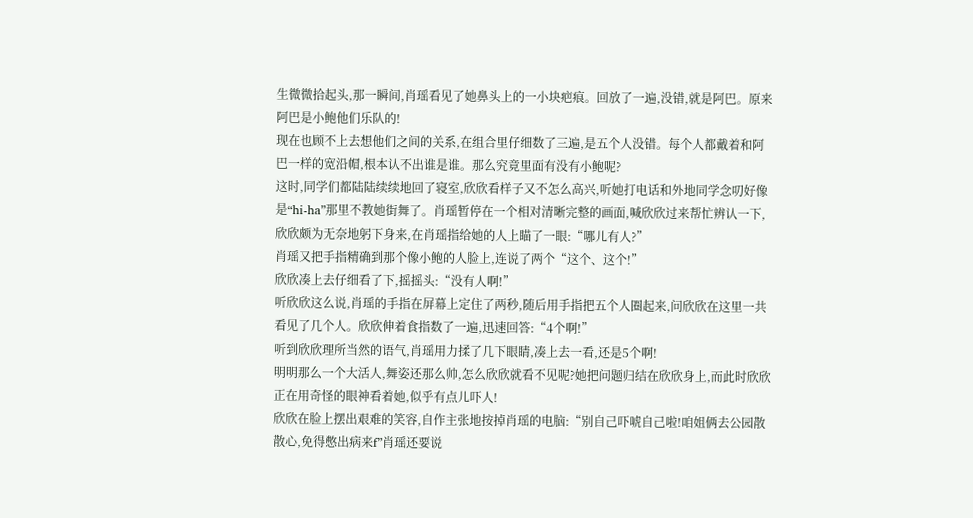生微微拾起头,那一瞬间,肖瑶看见了她鼻头上的一小块疤痕。回放了一遍,没错,就是阿巴。原来阿巴是小鲍他们乐队的!
现在也顾不上去想他们之间的关系,在组合里仔细数了三遍,是五个人没错。每个人都戴着和阿巴一样的宽沿帽,根本认不出谁是谁。那么究竟里面有没有小鲍呢?
这时,同学们都陆陆续续地回了寝室,欣欣看样子又不怎么高兴,听她打电话和外地同学念叨好像是“hi-ha”那里不教她街舞了。肖瑶暂停在一个相对清晰完整的画面,喊欣欣过来帮忙辨认一下,欣欣颇为无奈地躬下身来,在肖瑶指给她的人上瞄了一眼:“哪儿有人?”
肖瑶又把手指精确到那个像小鲍的人脸上,连说了两个“这个、这个!”
欣欣凑上去仔细看了下,摇摇头:“没有人啊!”
听欣欣这么说,肖瑶的手指在屏幕上定住了两秒,随后用手指把五个人圈起来,问欣欣在这里一共看见了几个人。欣欣伸着食指数了一遍,迅速回答:“4个啊!”
听到欣欣理所当然的语气,肖瑶用力揉了几下眼睛,凑上去一看,还是5个啊!
明明那么一个大活人,舞姿还那么帅,怎么欣欣就看不见呢?她把问题归结在欣欣身上,而此时欣欣正在用奇怪的眼神看着她,似乎有点儿吓人!
欣欣在脸上摆出艰难的笑容,自作主张地按掉肖瑶的电脑:“别自己吓唬自己啦!咱姐俩去公园散散心,免得憋出病来f”肖瑶还要说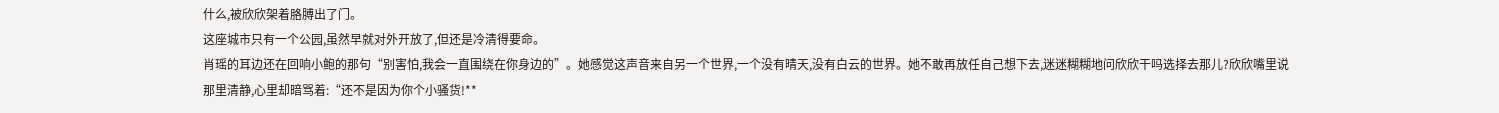什么,被欣欣架着胳膊出了门。
这座城市只有一个公园,虽然早就对外开放了,但还是冷清得要命。
肖瑶的耳边还在回响小鲍的那句“别害怕,我会一直围绕在你身边的”。她感觉这声音来自另一个世界,一个没有晴天,没有白云的世界。她不敢再放任自己想下去,迷迷糊糊地问欣欣干吗选择去那儿?欣欣嘴里说那里清静,心里却暗骂着:“还不是因为你个小骚货!**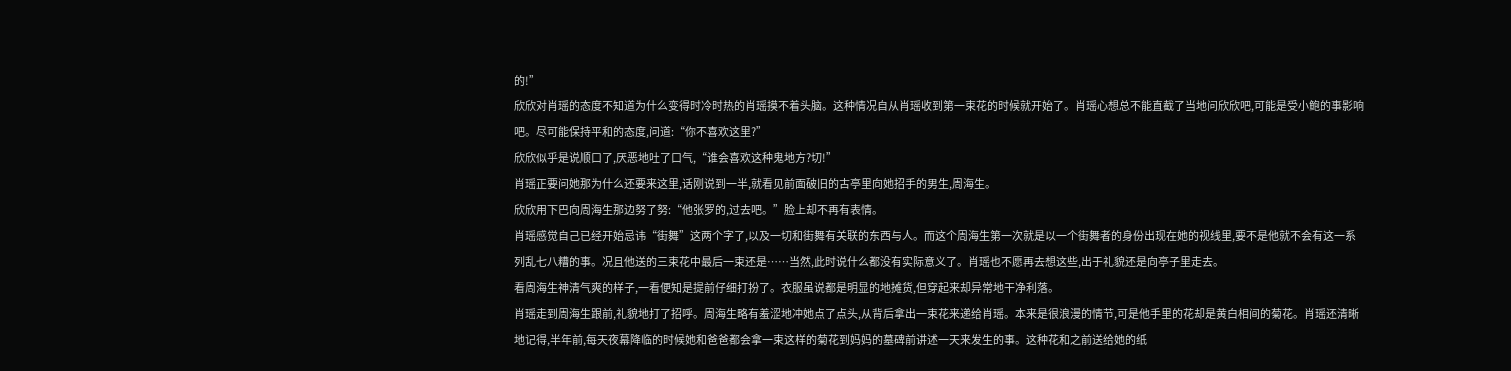的!”
欣欣对肖瑶的态度不知道为什么变得时冷时热的肖瑶摸不着头脑。这种情况自从肖瑶收到第一束花的时候就开始了。肖瑶心想总不能直截了当地问欣欣吧,可能是受小鲍的事影响吧。尽可能保持平和的态度,问道:“你不喜欢这里?”
欣欣似乎是说顺口了,厌恶地吐了口气,“谁会喜欢这种鬼地方?切!”
肖瑶正要问她那为什么还要来这里,话刚说到一半,就看见前面破旧的古亭里向她招手的男生,周海生。
欣欣用下巴向周海生那边努了努:“他张罗的,过去吧。”脸上却不再有表情。
肖瑶感觉自己已经开始忌讳“街舞”这两个字了,以及一切和街舞有关联的东西与人。而这个周海生第一次就是以一个街舞者的身份出现在她的视线里,要不是他就不会有这一系列乱七八糟的事。况且他送的三束花中最后一束还是……当然,此时说什么都没有实际意义了。肖瑶也不愿再去想这些,出于礼貌还是向亭子里走去。
看周海生神清气爽的样子,一看便知是提前仔细打扮了。衣服虽说都是明显的地摊货,但穿起来却异常地干净利落。
肖瑶走到周海生跟前,礼貌地打了招呼。周海生略有羞涩地冲她点了点头,从背后拿出一束花来递给肖瑶。本来是很浪漫的情节,可是他手里的花却是黄白相间的菊花。肖瑶还清晰地记得,半年前,每天夜幕降临的时候她和爸爸都会拿一束这样的菊花到妈妈的墓碑前讲述一天来发生的事。这种花和之前送给她的纸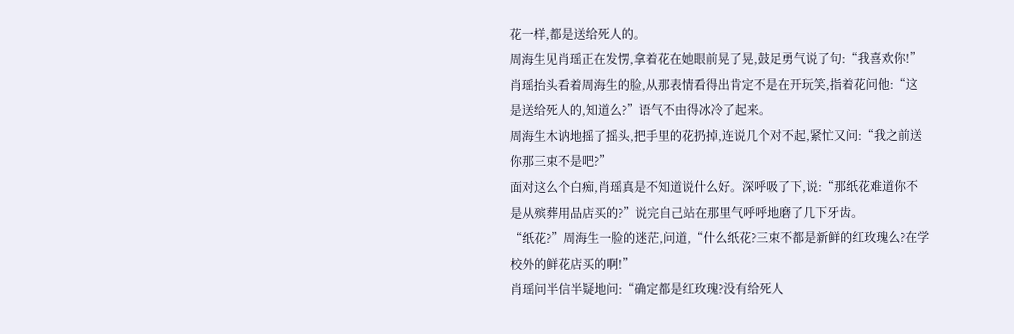花一样,都是送给死人的。
周海生见肖瑶正在发愣,拿着花在她眼前晃了晃,鼓足勇气说了句:“我喜欢你!”肖瑶抬头看着周海生的脸,从那表情看得出肯定不是在开玩笑,指着花问他:“这是送给死人的,知道么?”语气不由得冰冷了起来。
周海生木讷地摇了摇头,把手里的花扔掉,连说几个对不起,紧忙又问:“我之前送你那三束不是吧?”
面对这么个白痴,肖瑶真是不知道说什么好。深呼吸了下,说:“那纸花难道你不是从殡葬用品店买的?”说完自己站在那里气呼呼地磨了几下牙齿。
“纸花?”周海生一脸的迷茫,问道,“什么纸花?三束不都是新鲜的红玫瑰么?在学校外的鲜花店买的啊!”
肖瑶问半信半疑地问:“确定都是红玫瑰?没有给死人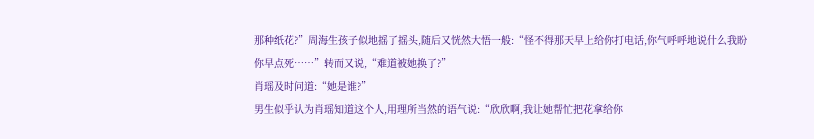那种纸花?”周海生孩子似地摇了摇头,随后又恍然大悟一般:“怪不得那天早上给你打电话,你气呼呼地说什么我盼你早点死……”转而又说,“难道被她换了?”
肖瑶及时问道:“她是谁?”
男生似乎认为肖瑶知道这个人,用理所当然的语气说:“欣欣啊,我让她帮忙把花拿给你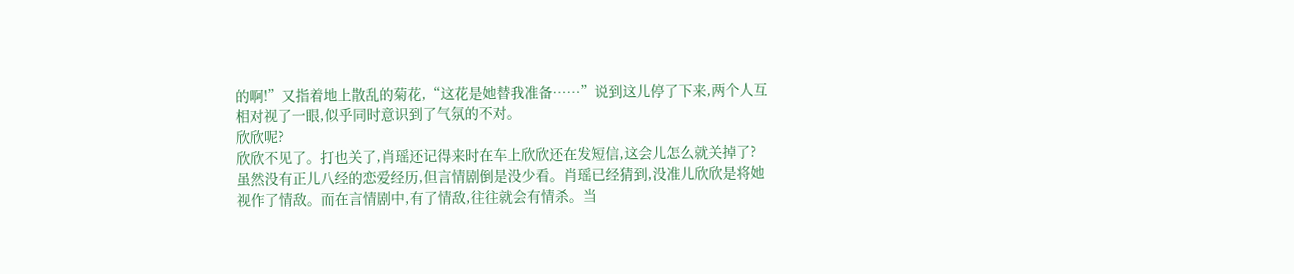的啊!”又指着地上散乱的菊花,“这花是她替我准备……”说到这儿停了下来,两个人互相对视了一眼,似乎同时意识到了气氛的不对。
欣欣呢?
欣欣不见了。打也关了,肖瑶还记得来时在车上欣欣还在发短信,这会儿怎么就关掉了?
虽然没有正儿八经的恋爱经历,但言情剧倒是没少看。肖瑶已经猜到,没准儿欣欣是将她视作了情敌。而在言情剧中,有了情敌,往往就会有情杀。当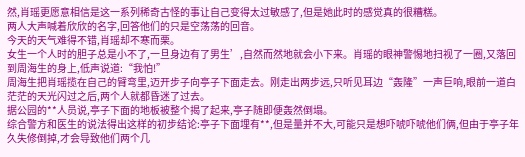然,肖瑶更愿意相信是这一系列稀奇古怪的事让自己变得太过敏感了,但是她此时的感觉真的很糟糕。
两人大声喊着欣欣的名字,回答他们的只是空荡荡的回音。
今天的天气难得不错,肖瑶却不寒而栗。
女生一个人时的胆子总是小不了,一旦身边有了男生’,自然而然地就会小下来。肖瑶的眼神警惕地扫视了一圈,又落回到周海生的身上,低声说道:“我怕!”
周海生把肖瑶揽在自己的臂弯里,迈开步子向亭子下面走去。刚走出两步远,只听见耳边“轰隆”一声巨响,眼前一道白茫茫的天光闪过之后,两个人就都昏迷了过去。
据公园的**人员说,亭子下面的地板被整个揭了起来,亭子随即便轰然倒塌。
综合警方和医生的说法得出这样的初步结论:亭子下面埋有**,但是量并不大,可能只是想吓唬吓唬他们俩,但由于亭子年久失修倒掉,才会导致他们两个几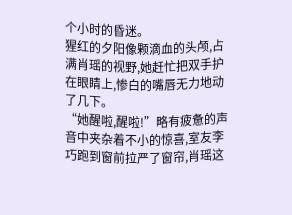个小时的昏迷。
猩红的夕阳像颗滴血的头颅,占满肖瑶的视野,她赶忙把双手护在眼睛上,惨白的嘴唇无力地动了几下。
“她醒啦,醒啦!”略有疲惫的声音中夹杂着不小的惊喜,室友李巧跑到窗前拉严了窗帘,肖瑶这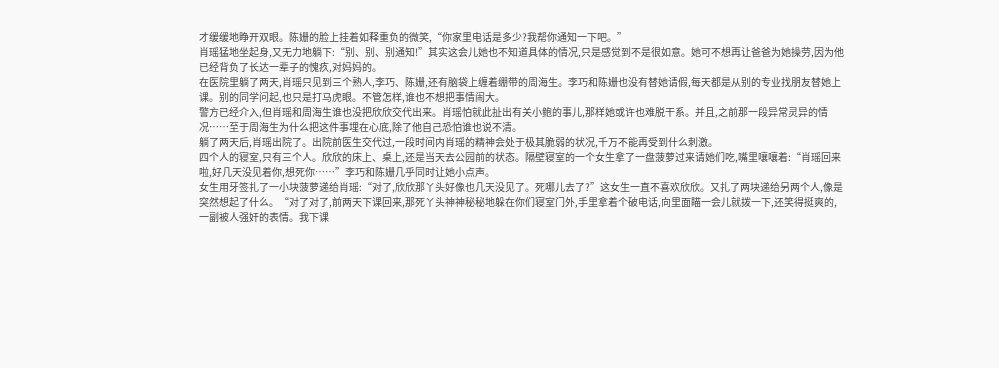才缓缓地睁开双眼。陈姗的脸上挂着如释重负的微笑,“你家里电话是多少?我帮你通知一下吧。”
肖瑶猛地坐起身,又无力地躺下:“别、别、别通知!”其实这会儿她也不知道具体的情况,只是感觉到不是很如意。她可不想再让爸爸为她操劳,因为他已经背负了长达一辈子的愧疚,对妈妈的。
在医院里躺了两天,肖瑶只见到三个熟人,李巧、陈姗,还有脑袋上缠着绷带的周海生。李巧和陈姗也没有替她请假,每天都是从别的专业找朋友替她上课。别的同学问起,也只是打马虎眼。不管怎样,谁也不想把事情闹大。
警方已经介入,但肖瑶和周海生谁也没把欣欣交代出来。肖瑶怕就此扯出有关小鲍的事儿,那样她或许也难脱干系。并且,之前那一段异常灵异的情况……至于周海生为什么把这件事埋在心底,除了他自己恐怕谁也说不清。
躺了两天后,肖瑶出院了。出院前医生交代过,一段时间内肖瑶的精神会处于极其脆弱的状况,千万不能再受到什么刺激。
四个人的寝室,只有三个人。欣欣的床上、桌上,还是当天去公园前的状态。隔壁寝室的一个女生拿了一盘菠萝过来请她们吃,嘴里嚷嚷着:“肖瑶回来啦,好几天没见着你,想死你……”李巧和陈姗几乎同时让她小点声。
女生用牙签扎了一小块菠萝递给肖瑶:“对了,欣欣那丫头好像也几天没见了。死哪儿去了?”这女生一直不喜欢欣欣。又扎了两块递给另两个人,像是突然想起了什么。“对了对了,前两天下课回来,那死丫头神神秘秘地躲在你们寝室门外,手里拿着个破电话,向里面瞄一会儿就拨一下,还笑得挺爽的,一副被人强奸的表情。我下课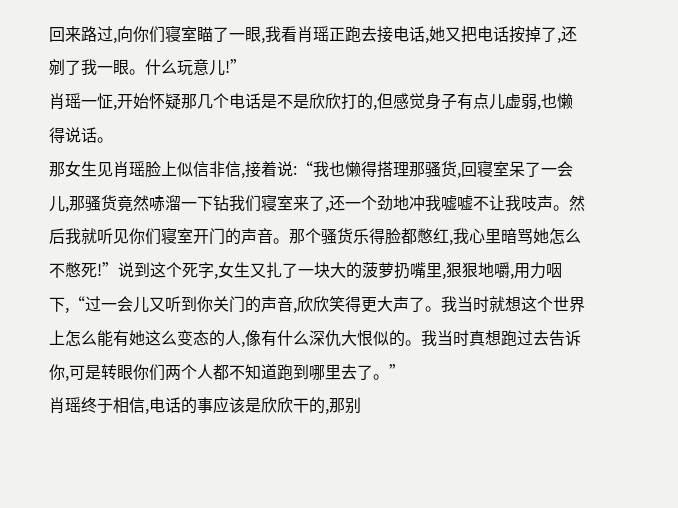回来路过,向你们寝室瞄了一眼,我看肖瑶正跑去接电话,她又把电话按掉了,还剜了我一眼。什么玩意儿!”
肖瑶一怔,开始怀疑那几个电话是不是欣欣打的,但感觉身子有点儿虚弱,也懒得说话。
那女生见肖瑶脸上似信非信,接着说:“我也懒得搭理那骚货,回寝室呆了一会儿,那骚货竟然哧溜一下钻我们寝室来了,还一个劲地冲我嘘嘘不让我吱声。然后我就听见你们寝室开门的声音。那个骚货乐得脸都憋红,我心里暗骂她怎么不憋死!”说到这个死字,女生又扎了一块大的菠萝扔嘴里,狠狠地嚼,用力咽下,“过一会儿又听到你关门的声音,欣欣笑得更大声了。我当时就想这个世界上怎么能有她这么变态的人,像有什么深仇大恨似的。我当时真想跑过去告诉你,可是转眼你们两个人都不知道跑到哪里去了。”
肖瑶终于相信,电话的事应该是欣欣干的,那别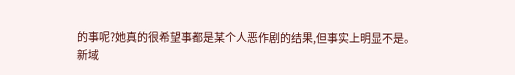的事呢?她真的很希望事都是某个人恶作剧的结果,但事实上明显不是。
新域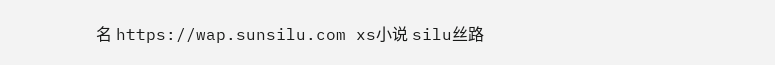名 https://wap.sunsilu.com xs小说 silu丝路